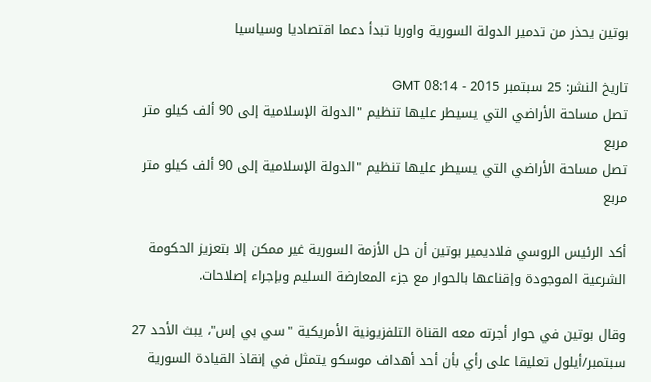بوتين يحذر من تدمير الدولة السورية واوربا تبدأ دعما اقتصاديا وسياسيا

تاريخ النشر: 25 سبتمبر 2015 - 08:14 GMT
تصل مساحة الأراضي التي يسيطر عليها تنظيم "الدولة الإسلامية إلى 90 ألف كيلو متر مربع
تصل مساحة الأراضي التي يسيطر عليها تنظيم "الدولة الإسلامية إلى 90 ألف كيلو متر مربع

أكد الرئيس الروسي فلاديمير بوتين أن حل الأزمة السورية غير ممكن إلا بتعزيز الحكومة الشرعية الموجودة وإقناعها بالحوار مع جزء المعارضة السليم وبإجراء إصلاحات.

وقال بوتين في حوار أجرته معه القناة التلفزيونية الأمريكية "سي بي إس"، يبث الأحد 27 سبتمبر/أيلول تعليقا على رأي بأن أحد أهداف موسكو يتمثل في إنقاذ القيادة السورية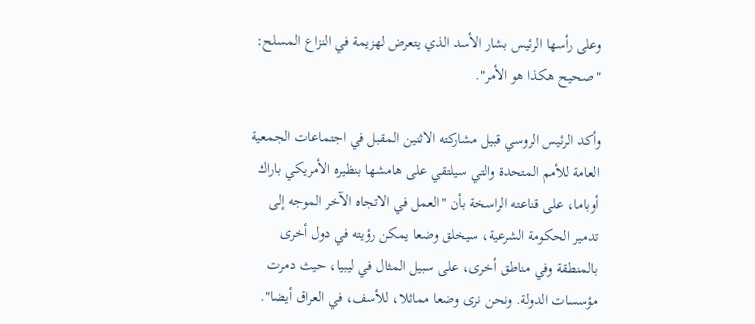وعلى رأسها الرئيس بشار الأسد الذي يتعرض لهزيمة في النزاع المسلح: "صحيح هكذا هو الأمر".

وأكد الرئيس الروسي قبيل مشاركته الاثنين المقبل في اجتماعات الجمعية العامة للأمم المتحدة والتي سيلتقي على هامشها بنظيره الأمريكي باراك أوباما، على قناعته الراسخة بأن "العمل في الاتجاه الآخر الموجه إلى تدمير الحكومة الشرعية، سيخلق وضعا يمكن رؤيته في دول أخرى بالمنطقة وفي مناطق أخرى، على سبيل المثال في ليبيا، حيث دمرت مؤسسات الدولة. ونحن نرى وضعا مماثلا، للأسف، في العراق أيضا".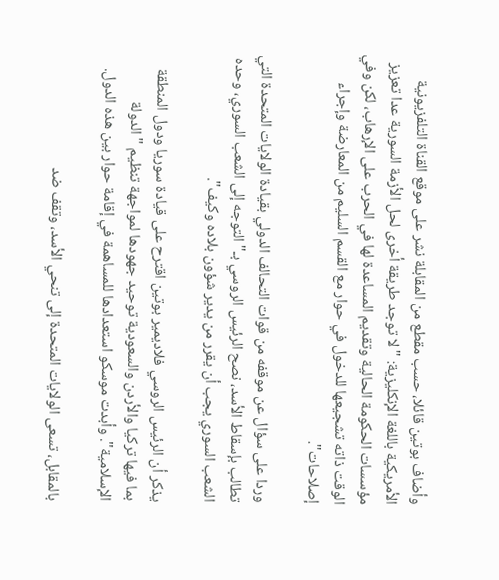وأضاف بوتين قائلا، حسب مقطع من المقابلة نشر على موقع القناة التلفزيونية الأمريكية باللغة الإنكليزية: "لا توجد طريقة أخرى لحل الأزمة السورية عدا تعزيز مؤسسات الحكومة الحالية وتقديم المساعدة لها في الحرب على الإرهاب، لكن وفي الوقت ذاته تشجيعها للدخول في حوار مع القسم السليم من المعارضة وإجراء إصلاحات".

وردا على سؤال عن موقفه من قوات التحالف الدولي بقيادة الولايات المتحدة التي تطالب بإسقاط الأسد، نصح الرئيس الروسي بـ"التوجه إلى الشعب السوري، وحده الشعب السوري يجب أن يقرر من يدير شؤون بلاده وكيف".

يذكر أن الرئيس الروسي فلاديمير بوتين اقترح على قيادة سوريا ودول المنطقة بما فيها تركيا والأردن والسعودية توحيد جهودها لمواجهة تنظيم "الدولة الإسلامية". وأبدت موسكو استعدادها للمساهمة في إقامة حوار بين هذه الدول.

بالمقابل، تسعى الولايات المتحدة إلى تنحي الأسد، وتقف ضد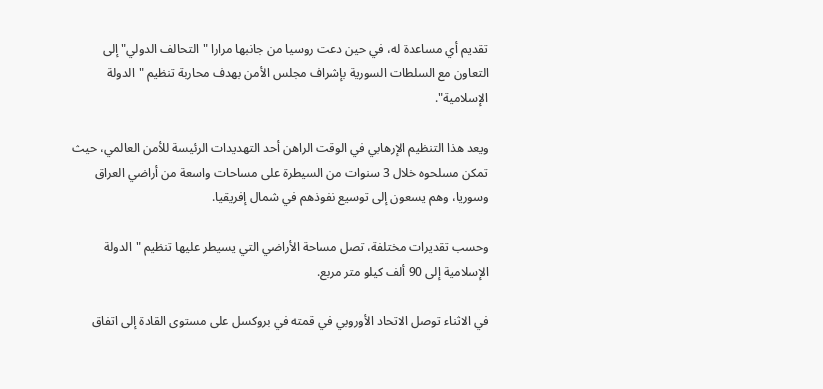تقديم أي مساعدة له، في حين دعت روسيا من جانبها مرارا "التحالف الدولي" إلى التعاون مع السلطات السورية بإشراف مجلس الأمن بهدف محاربة تنظيم "الدولة الإسلامية".

ويعد هذا التنظيم الإرهابي في الوقت الراهن أحد التهديدات الرئيسة للأمن العالمي، حيث تمكن مسلحوه خلال 3 سنوات من السيطرة على مساحات واسعة من أراضي العراق وسوريا، وهم يسعون إلى توسيع نفوذهم في شمال إفريقيا.

وحسب تقديرات مختلفة، تصل مساحة الأراضي التي يسيطر عليها تنظيم "الدولة الإسلامية إلى 90 ألف كيلو متر مربع.

في الاثناء توصل الاتحاد الأوروبي في قمته في بروكسل على مستوى القادة إلى اتفاق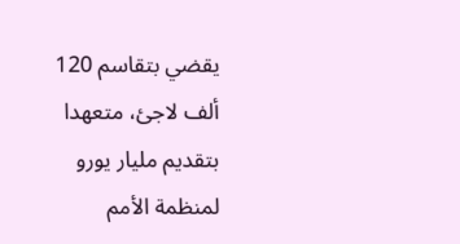يقضي بتقاسم 120 ألف لاجئ، متعهدا بتقديم مليار يورو لمنظمة الأمم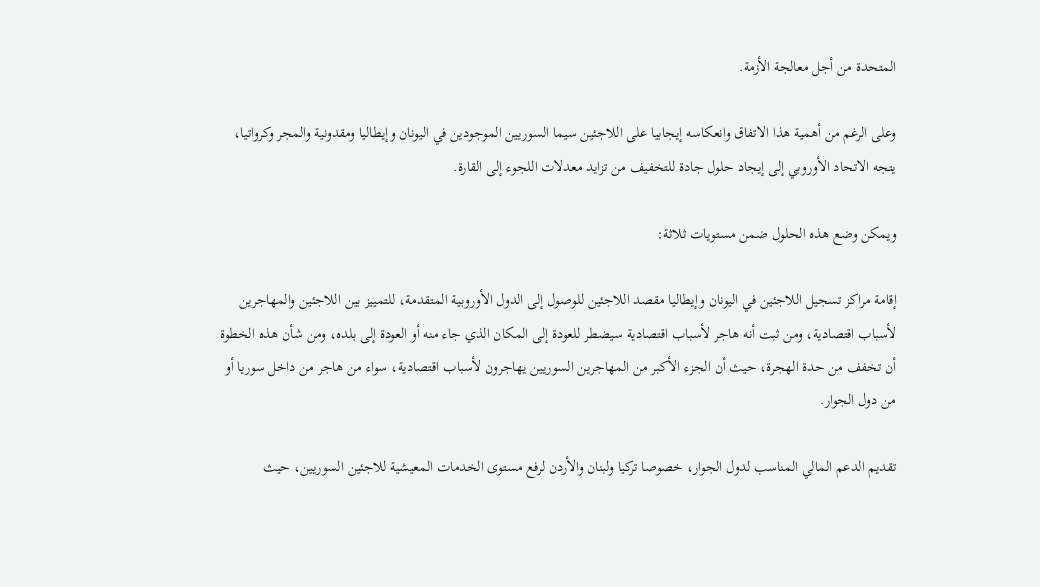المتحدة من أجل معالجة الأزمة.

وعلى الرغم من أهمية هذا الاتفاق وانعكاسه إيجابيا على اللاجئين سيما السوريين الموجودين في اليونان وإيطاليا ومقدونية والمجر وكرواتيا، يتجه الاتحاد الأوروبي إلى إيجاد حلول جادة للتخفيف من تزايد معدلات اللجوء إلى القارة.

ويمكن وضع هذه الحلول ضمن مستويات ثلاثة:

إقامة مراكز تسجيل اللاجئين في اليونان وإيطاليا مقصد اللاجئين للوصول إلى الدول الأوروبية المتقدمة، للتمييز بين اللاجئين والمهاجرين لأسباب اقتصادية، ومن ثبت أنه هاجر لأسباب اقتصادية سيضطر للعودة إلى المكان الذي جاء منه أو العودة إلى بلده، ومن شأن هذه الخطوة أن تخفف من حدة الهجرة، حيث أن الجزء الأكبر من المهاجرين السوريين يهاجرون لأسباب اقتصادية، سواء من هاجر من داخل سوريا أو من دول الجوار.

تقديم الدعم المالي المناسب لدول الجوار، خصوصا تركيا ولبنان والأردن لرفع مستوى الخدمات المعيشية للاجئين السوريين، حيث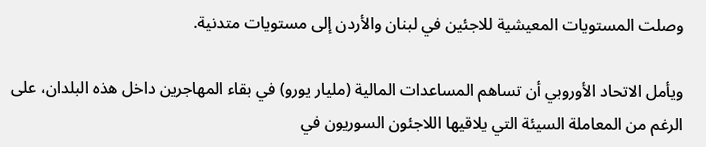وصلت المستويات المعيشية للاجئين في لبنان والأردن إلى مستويات متدنية.

ويأمل الاتحاد الأوروبي أن تساهم المساعدات المالية (مليار يورو) في بقاء المهاجرين داخل هذه البلدان، على الرغم من المعاملة السيئة التي يلاقيها اللاجئون السوريون في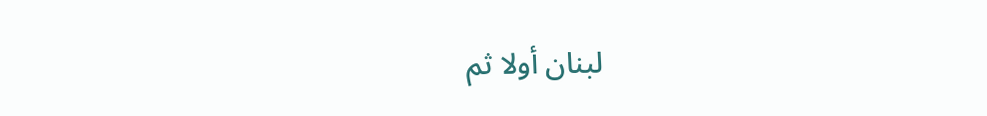لبنان أولا ثم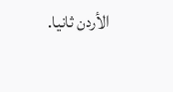الأردن ثانيا.